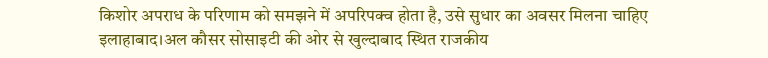किशोर अपराध के परिणाम को समझने में अपरिपक्व होता है, उसे सुधार का अवसर मिलना चाहिए
इलाहाबाद।अल कौसर सोसाइटी की ओर से खुल्दाबाद स्थित राजकीय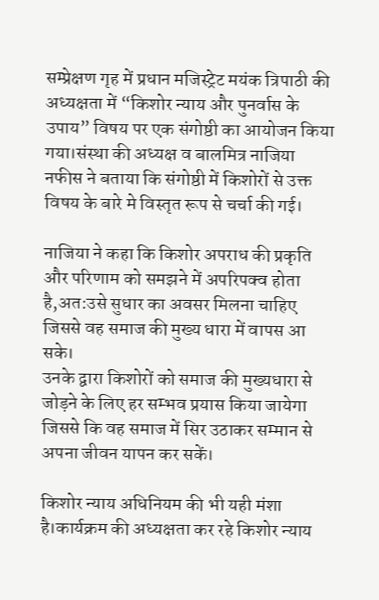सम्प्रेक्षण गृह में प्रधान मजिस्ट्रेट मयंक त्रिपाठी की अध्यक्षता में “किशोर न्याय और पुनर्वास के उपाय” विषय पर एक संगोष्ठी का आयोजन किया गया।संस्था की अध्यक्ष व बालमित्र नाजिया नफीस ने बताया कि संगोष्ठी में किशोरों से उक्त विषय के बारे मे विस्तृत रूप से चर्चा की गई।

नाजिया ने कहा कि किशोर अपराध की प्रकृति और परिणाम को समझने में अपरिपक्व होता है,अत:उसे सुधार का अवसर मिलना चाहिए जिससे वह समाज की मुख्य धारा में वापस आ सके।
उनके द्वारा किशोरों को समाज की मुख्यधारा से जोड़ने के लिए हर सम्भव प्रयास किया जायेगा जिससे कि वह समाज में सिर उठाकर सम्मान से अपना जीवन यापन कर सकें।

किशोर न्याय अधिनियम की भी यही मंशा है।कार्यक्रम की अध्यक्षता कर रहे किशोर न्याय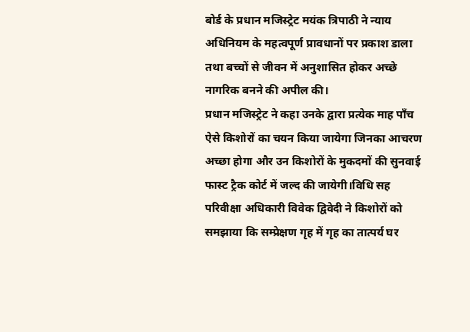बोर्ड के प्रधान मजिस्ट्रेट मयंक त्रिपाठी ने न्याय अधिनियम के महत्वपूर्ण प्रावधानों पर प्रकाश डाला तथा बच्चों से जीवन में अनुशासित होकर अच्छे नागरिक बनने की अपील की।
प्रधान मजिस्ट्रेट ने कहा उनके द्वारा प्रत्येक माह पाँच ऐसे किशोरों का चयन किया जायेगा जिनका आचरण अच्छा होगा और उन किशोरों के मुकदमों की सुनवाई फास्ट ट्रैक कोर्ट में जल्द की जायेगी।विधि सह परिवीक्षा अधिकारी विवेक द्विवेदी ने किशोरों को समझाया कि सम्प्रेक्षण गृह में गृह का तात्पर्य घर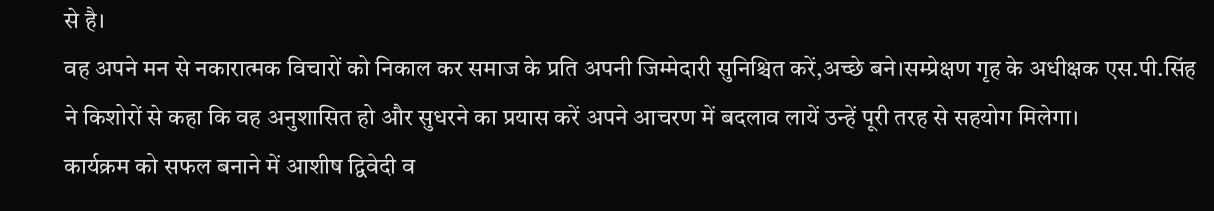से है।
वह अपने मन से नकारात्मक विचारों को निकाल कर समाज के प्रति अपनी जिम्मेदारी सुनिश्चित करें,अच्छे बने।सम्प्रेक्षण गृह के अधीक्षक एस.पी.सिंह ने किशोरों से कहा कि वह अनुशासित हो और सुधरने का प्रयास करें अपने आचरण में बदलाव लायें उन्हें पूरी तरह से सहयोग मिलेगा।
कार्यक्रम को सफल बनाने में आशीष द्विवेदी व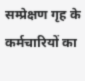सम्प्रेक्षण गृह के कर्मचारियों का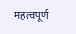महत्वपूर्ण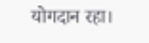योगदान रहा।